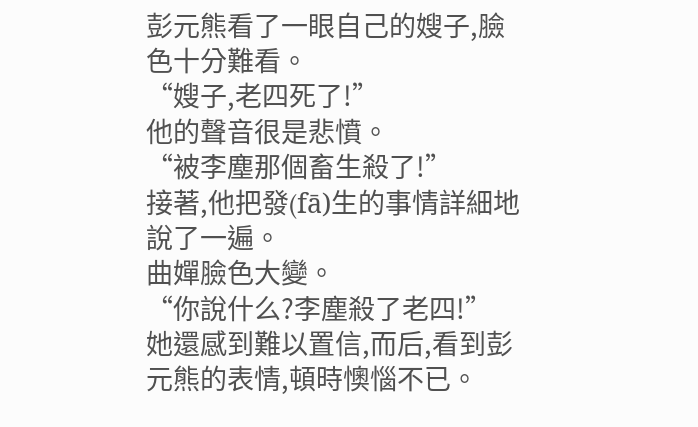彭元熊看了一眼自己的嫂子,臉色十分難看。
“嫂子,老四死了!”
他的聲音很是悲憤。
“被李塵那個畜生殺了!”
接著,他把發(fā)生的事情詳細地說了一遍。
曲嬋臉色大變。
“你說什么?李塵殺了老四!”
她還感到難以置信,而后,看到彭元熊的表情,頓時懊惱不已。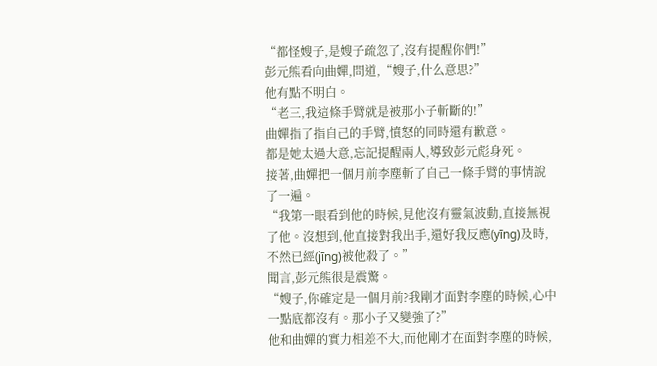“都怪嫂子,是嫂子疏忽了,沒有提醒你們!”
彭元熊看向曲嬋,問道,“嫂子,什么意思?”
他有點不明白。
“老三,我這條手臂就是被那小子斬斷的!”
曲嬋指了指自己的手臂,憤怒的同時還有歉意。
都是她太過大意,忘記提醒兩人,導致彭元彪身死。
接著,曲嬋把一個月前李塵斬了自己一條手臂的事情說了一遍。
“我第一眼看到他的時候,見他沒有靈氣波動,直接無視了他。沒想到,他直接對我出手,還好我反應(yīng)及時,不然已經(jīng)被他殺了。”
聞言,彭元熊很是震驚。
“嫂子,你確定是一個月前?我剛才面對李塵的時候,心中一點底都沒有。那小子又變強了?”
他和曲嬋的實力相差不大,而他剛才在面對李塵的時候,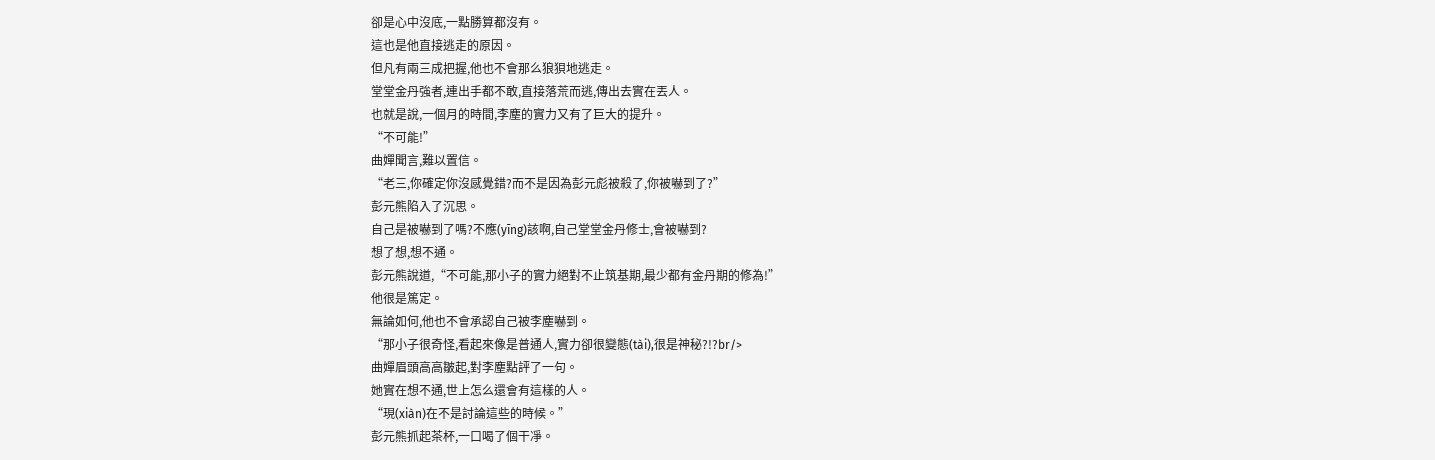卻是心中沒底,一點勝算都沒有。
這也是他直接逃走的原因。
但凡有兩三成把握,他也不會那么狼狽地逃走。
堂堂金丹強者,連出手都不敢,直接落荒而逃,傳出去實在丟人。
也就是說,一個月的時間,李塵的實力又有了巨大的提升。
“不可能!”
曲嬋聞言,難以置信。
“老三,你確定你沒感覺錯?而不是因為彭元彪被殺了,你被嚇到了?”
彭元熊陷入了沉思。
自己是被嚇到了嗎?不應(yīng)該啊,自己堂堂金丹修士,會被嚇到?
想了想,想不通。
彭元熊說道,“不可能,那小子的實力絕對不止筑基期,最少都有金丹期的修為!”
他很是篤定。
無論如何,他也不會承認自己被李塵嚇到。
“那小子很奇怪,看起來像是普通人,實力卻很變態(tài),很是神秘?!?br/>
曲嬋眉頭高高皺起,對李塵點評了一句。
她實在想不通,世上怎么還會有這樣的人。
“現(xiàn)在不是討論這些的時候。”
彭元熊抓起茶杯,一口喝了個干凈。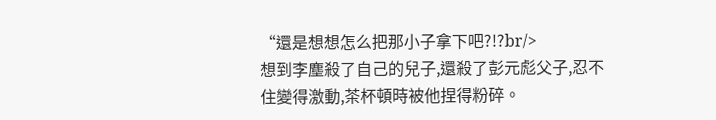“還是想想怎么把那小子拿下吧?!?br/>
想到李塵殺了自己的兒子,還殺了彭元彪父子,忍不住變得激動,茶杯頓時被他捏得粉碎。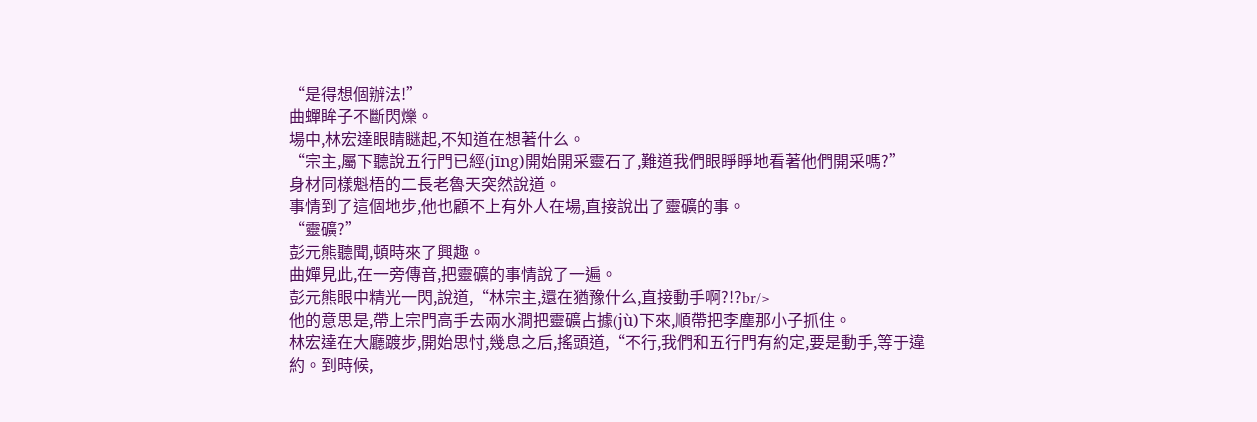“是得想個辦法!”
曲蟬眸子不斷閃爍。
場中,林宏達眼睛瞇起,不知道在想著什么。
“宗主,屬下聽說五行門已經(jīng)開始開采靈石了,難道我們眼睜睜地看著他們開采嗎?”
身材同樣魁梧的二長老魯天突然說道。
事情到了這個地步,他也顧不上有外人在場,直接說出了靈礦的事。
“靈礦?”
彭元熊聽聞,頓時來了興趣。
曲嬋見此,在一旁傳音,把靈礦的事情說了一遍。
彭元熊眼中精光一閃,說道,“林宗主,還在猶豫什么,直接動手啊?!?br/>
他的意思是,帶上宗門高手去兩水澗把靈礦占據(jù)下來,順帶把李塵那小子抓住。
林宏達在大廳踱步,開始思忖,幾息之后,搖頭道,“不行,我們和五行門有約定,要是動手,等于違約。到時候,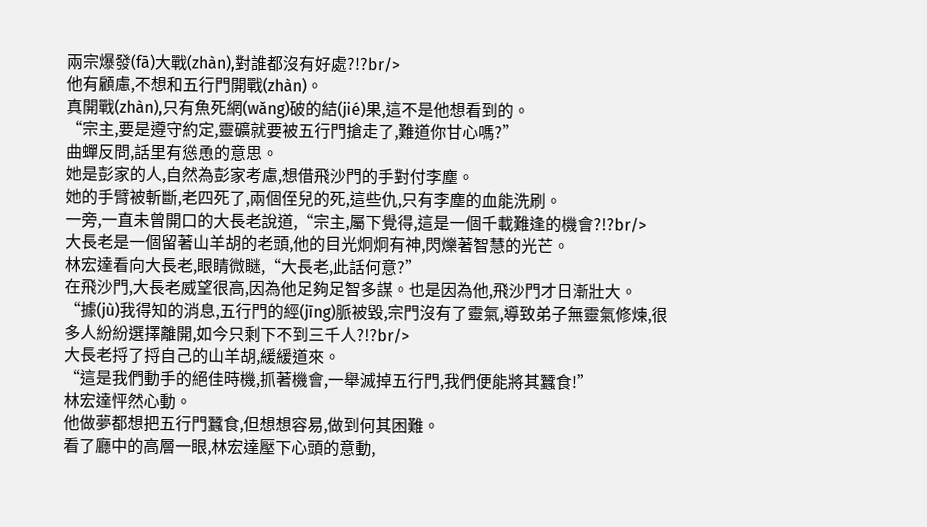兩宗爆發(fā)大戰(zhàn),對誰都沒有好處?!?br/>
他有顧慮,不想和五行門開戰(zhàn)。
真開戰(zhàn),只有魚死網(wǎng)破的結(jié)果,這不是他想看到的。
“宗主,要是遵守約定,靈礦就要被五行門搶走了,難道你甘心嗎?”
曲蟬反問,話里有慫恿的意思。
她是彭家的人,自然為彭家考慮,想借飛沙門的手對付李塵。
她的手臂被斬斷,老四死了,兩個侄兒的死,這些仇,只有李塵的血能洗刷。
一旁,一直未曾開口的大長老說道,“宗主,屬下覺得,這是一個千載難逢的機會?!?br/>
大長老是一個留著山羊胡的老頭,他的目光炯炯有神,閃爍著智慧的光芒。
林宏達看向大長老,眼睛微瞇,“大長老,此話何意?”
在飛沙門,大長老威望很高,因為他足夠足智多謀。也是因為他,飛沙門才日漸壯大。
“據(jù)我得知的消息,五行門的經(jīng)脈被毀,宗門沒有了靈氣,導致弟子無靈氣修煉,很多人紛紛選擇離開,如今只剩下不到三千人?!?br/>
大長老捋了捋自己的山羊胡,緩緩道來。
“這是我們動手的絕佳時機,抓著機會,一舉滅掉五行門,我們便能將其蠶食!”
林宏達怦然心動。
他做夢都想把五行門蠶食,但想想容易,做到何其困難。
看了廳中的高層一眼,林宏達壓下心頭的意動,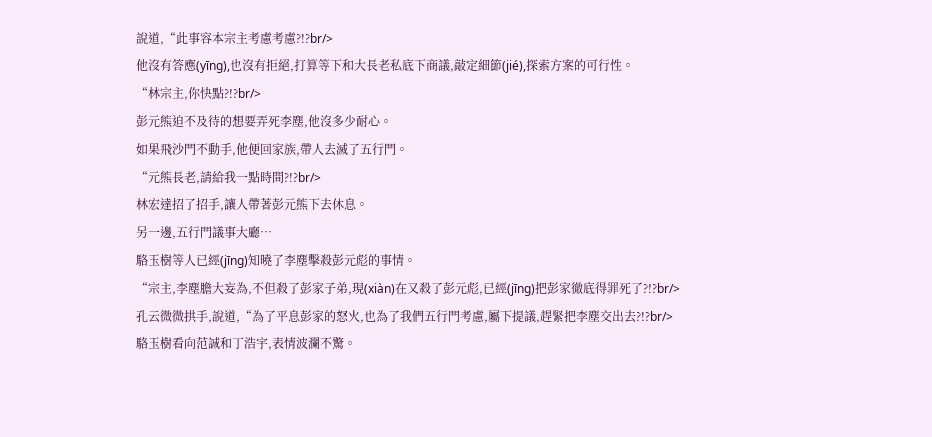說道,“此事容本宗主考慮考慮?!?br/>
他沒有答應(yīng),也沒有拒絕,打算等下和大長老私底下商議,敲定細節(jié),探索方案的可行性。
“林宗主,你快點?!?br/>
彭元熊迫不及待的想要弄死李塵,他沒多少耐心。
如果飛沙門不動手,他便回家族,帶人去滅了五行門。
“元熊長老,請給我一點時間?!?br/>
林宏達招了招手,讓人帶著彭元熊下去休息。
另一邊,五行門議事大廳…
駱玉樹等人已經(jīng)知曉了李塵擊殺彭元彪的事情。
“宗主,李塵膽大妄為,不但殺了彭家子弟,現(xiàn)在又殺了彭元彪,已經(jīng)把彭家徹底得罪死了?!?br/>
孔云微微拱手,說道,“為了平息彭家的怒火,也為了我們五行門考慮,屬下提議,趕緊把李塵交出去?!?br/>
駱玉樹看向范誠和丁浩宇,表情波瀾不驚。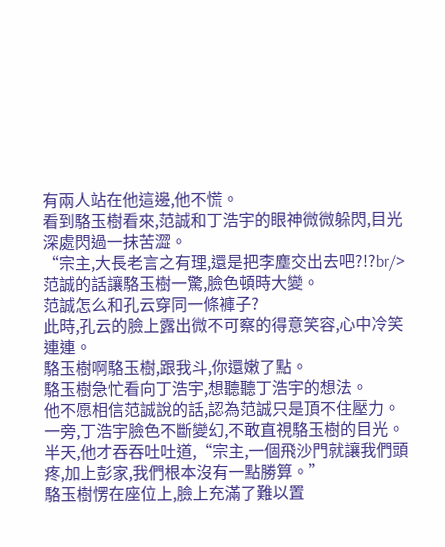有兩人站在他這邊,他不慌。
看到駱玉樹看來,范誠和丁浩宇的眼神微微躲閃,目光深處閃過一抹苦澀。
“宗主,大長老言之有理,還是把李塵交出去吧?!?br/>
范誠的話讓駱玉樹一驚,臉色頓時大變。
范誠怎么和孔云穿同一條褲子?
此時,孔云的臉上露出微不可察的得意笑容,心中冷笑連連。
駱玉樹啊駱玉樹,跟我斗,你還嫩了點。
駱玉樹急忙看向丁浩宇,想聽聽丁浩宇的想法。
他不愿相信范誠說的話,認為范誠只是頂不住壓力。
一旁,丁浩宇臉色不斷變幻,不敢直視駱玉樹的目光。
半天,他才吞吞吐吐道,“宗主,一個飛沙門就讓我們頭疼,加上彭家,我們根本沒有一點勝算。”
駱玉樹愣在座位上,臉上充滿了難以置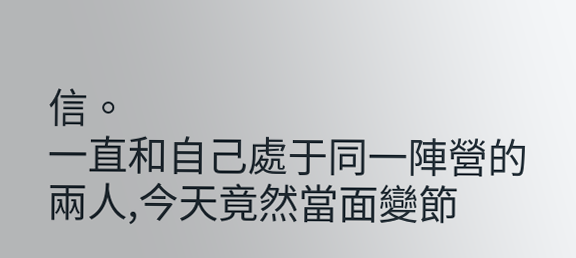信。
一直和自己處于同一陣營的兩人,今天竟然當面變節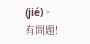(jié)。
有問題!